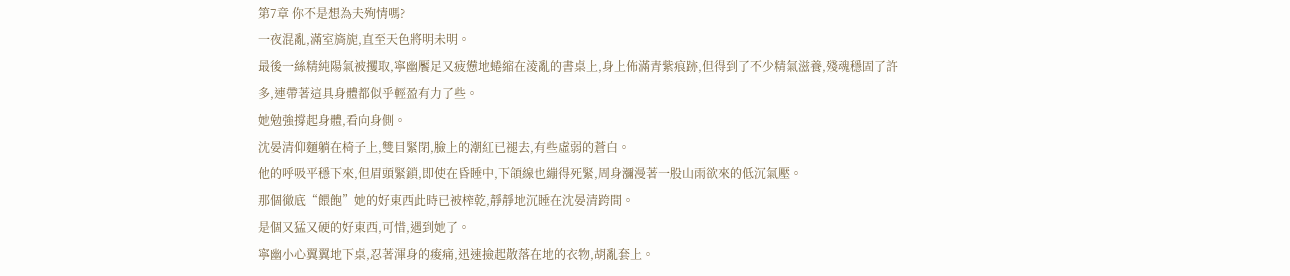第7章 你不是想為夫殉情嗎?
一夜混亂,滿室旖旎,直至天色將明未明。
最後一絲精純陽氣被攫取,寧幽饜足又疲憊地蜷縮在淩亂的書桌上,身上佈滿青紫痕跡,但得到了不少精氣滋養,殘魂穩固了許多,連帶著這具身體都似乎輕盈有力了些。
她勉強撐起身體,看向身側。
沈晏清仰麵躺在椅子上,雙目緊閉,臉上的潮紅已褪去,有些虛弱的蒼白。
他的呼吸平穩下來,但眉頭緊鎖,即使在昏睡中,下頜線也繃得死緊,周身瀰漫著一股山雨欲來的低沉氣壓。
那個徹底“餵飽”她的好東西此時已被榨乾,靜靜地沉睡在沈晏清跨間。
是個又猛又硬的好東西,可惜,遇到她了。
寧幽小心翼翼地下桌,忍著渾身的痠痛,迅速撿起散落在地的衣物,胡亂套上。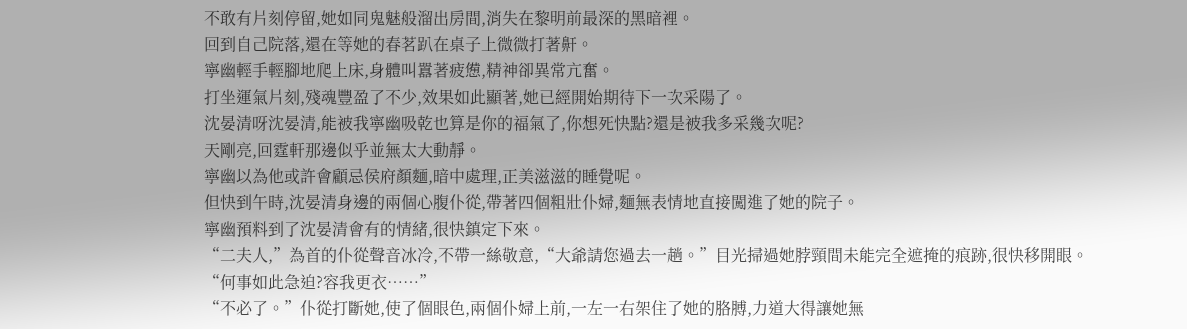不敢有片刻停留,她如同鬼魅般溜出房間,消失在黎明前最深的黑暗裡。
回到自己院落,還在等她的春茗趴在桌子上微微打著鼾。
寧幽輕手輕腳地爬上床,身體叫囂著疲憊,精神卻異常亢奮。
打坐運氣片刻,殘魂豐盈了不少,效果如此顯著,她已經開始期待下一次采陽了。
沈晏清呀沈晏清,能被我寧幽吸乾也算是你的福氣了,你想死快點?還是被我多采幾次呢?
天剛亮,回霆軒那邊似乎並無太大動靜。
寧幽以為他或許會顧忌侯府顏麵,暗中處理,正美滋滋的睡覺呢。
但快到午時,沈晏清身邊的兩個心腹仆從,帶著四個粗壯仆婦,麵無表情地直接闖進了她的院子。
寧幽預料到了沈晏清會有的情緒,很快鎮定下來。
“二夫人,”為首的仆從聲音冰冷,不帶一絲敬意,“大爺請您過去一趟。”目光掃過她脖頸間未能完全遮掩的痕跡,很快移開眼。
“何事如此急迫?容我更衣……”
“不必了。”仆從打斷她,使了個眼色,兩個仆婦上前,一左一右架住了她的胳膊,力道大得讓她無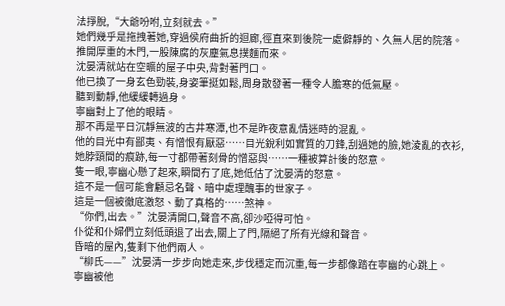法掙脫,“大爺吩咐,立刻就去。”
她們幾乎是拖拽著她,穿過侯府曲折的迴廊,徑直來到後院一處僻靜的、久無人居的院落。推開厚重的木門,一股陳腐的灰塵氣息撲麵而來。
沈晏清就站在空曠的屋子中央,背對著門口。
他已換了一身玄色勁裝,身姿筆挺如鬆,周身散發著一種令人膽寒的低氣壓。
聽到動靜,他緩緩轉過身。
寧幽對上了他的眼睛。
那不再是平日沉靜無波的古井寒潭,也不是昨夜意亂情迷時的混亂。
他的目光中有鄙夷、有憎恨有厭惡……目光銳利如實質的刀鋒,刮過她的臉,她淩亂的衣衫,她脖頸間的痕跡,每一寸都帶著刻骨的憎惡與……一種被算計後的怒意。
隻一眼,寧幽心懸了起來,瞬間冇了底,她低估了沈晏清的怒意。
這不是一個可能會顧忌名聲、暗中處理醜事的世家子。
這是一個被徹底激怒、動了真格的……煞神。
“你們,出去。”沈晏清開口,聲音不高,卻沙啞得可怕。
仆從和仆婦們立刻低頭退了出去,關上了門,隔絕了所有光線和聲音。
昏暗的屋內,隻剩下他們兩人。
“柳氏——”沈晏清一步步向她走來,步伐穩定而沉重,每一步都像踏在寧幽的心跳上。
寧幽被他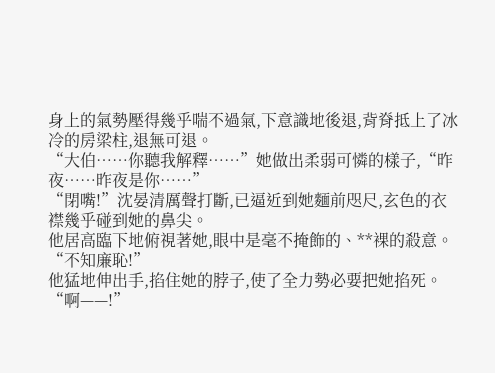身上的氣勢壓得幾乎喘不過氣,下意識地後退,背脊抵上了冰冷的房梁柱,退無可退。
“大伯……你聽我解釋……”她做出柔弱可憐的樣子,“昨夜……昨夜是你……”
“閉嘴!”沈晏清厲聲打斷,已逼近到她麵前咫尺,玄色的衣襟幾乎碰到她的鼻尖。
他居高臨下地俯視著她,眼中是毫不掩飾的、**裸的殺意。
“不知廉恥!”
他猛地伸出手,掐住她的脖子,使了全力勢必要把她掐死。
“啊——!”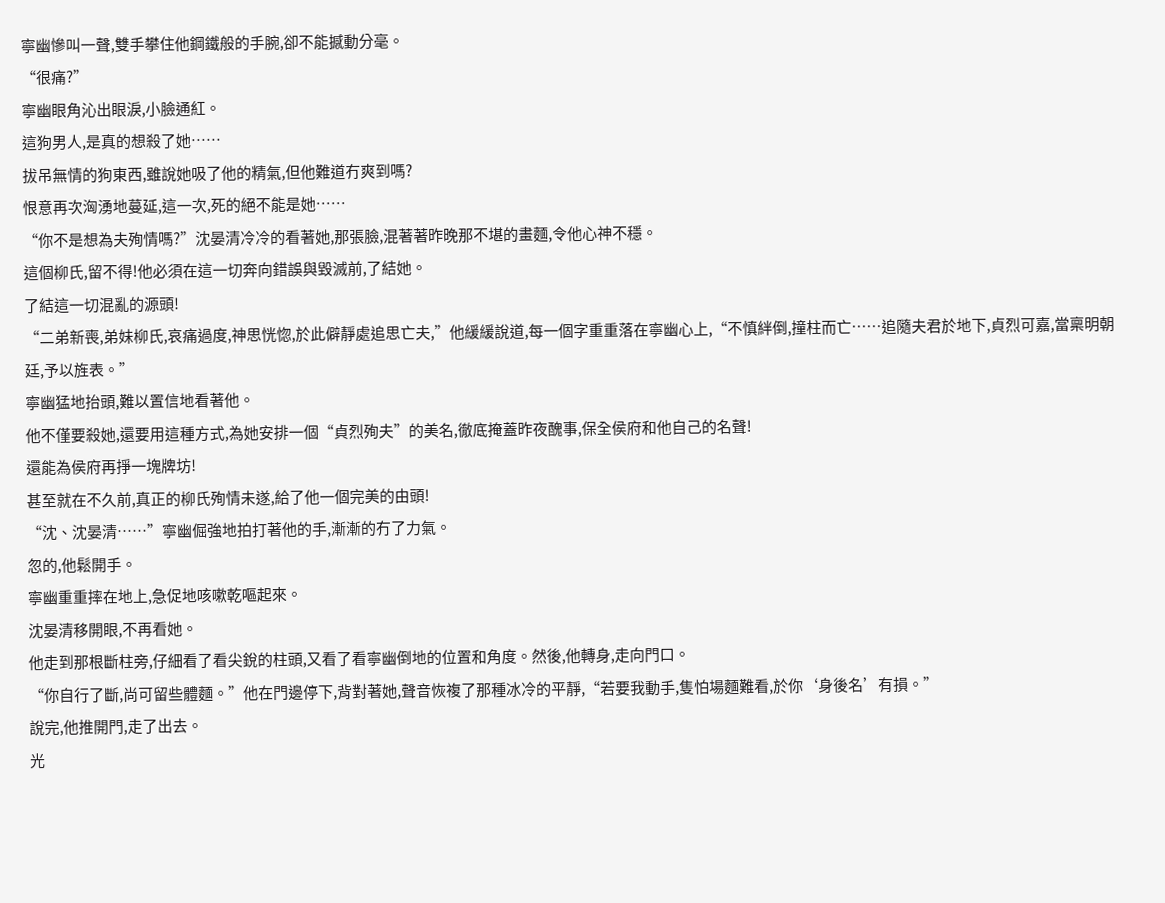寧幽慘叫一聲,雙手攀住他鋼鐵般的手腕,卻不能撼動分毫。
“很痛?”
寧幽眼角沁出眼淚,小臉通紅。
這狗男人,是真的想殺了她……
拔吊無情的狗東西,雖說她吸了他的精氣,但他難道冇爽到嗎?
恨意再次洶湧地蔓延,這一次,死的絕不能是她……
“你不是想為夫殉情嗎?”沈晏清冷冷的看著她,那張臉,混著著昨晚那不堪的畫麵,令他心神不穩。
這個柳氏,留不得!他必須在這一切奔向錯誤與毀滅前,了結她。
了結這一切混亂的源頭!
“二弟新喪,弟妹柳氏,哀痛過度,神思恍惚,於此僻靜處追思亡夫,”他緩緩說道,每一個字重重落在寧幽心上,“不慎絆倒,撞柱而亡……追隨夫君於地下,貞烈可嘉,當稟明朝廷,予以旌表。”
寧幽猛地抬頭,難以置信地看著他。
他不僅要殺她,還要用這種方式,為她安排一個“貞烈殉夫”的美名,徹底掩蓋昨夜醜事,保全侯府和他自己的名聲!
還能為侯府再掙一塊牌坊!
甚至就在不久前,真正的柳氏殉情未遂,給了他一個完美的由頭!
“沈、沈晏清……”寧幽倔強地拍打著他的手,漸漸的冇了力氣。
忽的,他鬆開手。
寧幽重重摔在地上,急促地咳嗽乾嘔起來。
沈晏清移開眼,不再看她。
他走到那根斷柱旁,仔細看了看尖銳的柱頭,又看了看寧幽倒地的位置和角度。然後,他轉身,走向門口。
“你自行了斷,尚可留些體麵。”他在門邊停下,背對著她,聲音恢複了那種冰冷的平靜,“若要我動手,隻怕場麵難看,於你‘身後名’有損。”
說完,他推開門,走了出去。
光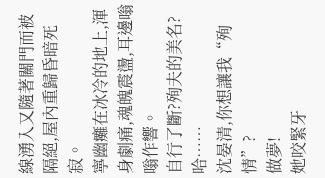線湧入又隨著關門而被隔絕,屋內重歸昏暗死寂。
寧幽癱在冰冷的地上,渾身劇痛,魂魄震盪,耳邊嗡嗡作響。
自行了斷?殉夫的美名?
哈……
沈晏清,你想讓我“殉情”?
做夢!
她咬緊牙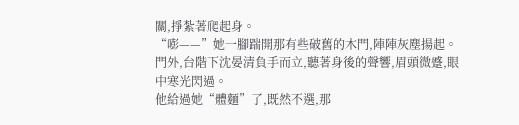關,掙紮著爬起身。
“嘭——”她一腳踹開那有些破舊的木門,陣陣灰塵揚起。
門外,台階下沈晏清負手而立,聽著身後的聲響,眉頭微蹙,眼中寒光閃過。
他給過她“體麵”了,既然不選,那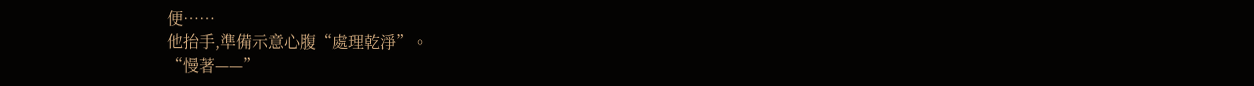便……
他抬手,準備示意心腹“處理乾淨”。
“慢著——”